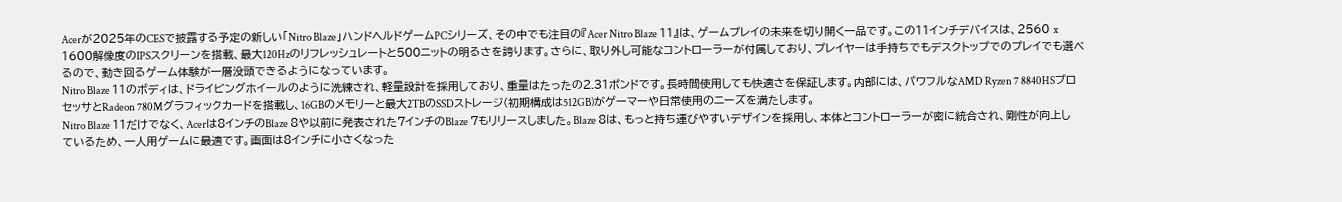Acerが2025年のCESで披露する予定の新しい「Nitro Blaze」ハンドヘルドゲームPCシリーズ、その中でも注目の『Acer Nitro Blaze 11』は、ゲームプレイの未来を切り開く一品です。この11インチデバイスは、2560 x 1600解像度のIPSスクリーンを搭載、最大120Hzのリフレッシュレートと500ニットの明るさを誇ります。さらに、取り外し可能なコントローラーが付属しており、プレイヤーは手持ちでもデスクトップでのプレイでも選べるので、動き回るゲーム体験が一層没頭できるようになっています。
Nitro Blaze 11のボディは、ドライビングホイールのように洗練され、軽量設計を採用しており、重量はたったの2.31ポンドです。長時間使用しても快適さを保証します。内部には、パワフルなAMD Ryzen 7 8840HSプロセッサとRadeon 780Mグラフィックカードを搭載し、16GBのメモリーと最大2TBのSSDストレージ(初期構成は512GB)がゲーマーや日常使用のニーズを満たします。
Nitro Blaze 11だけでなく、Acerは8インチのBlaze 8や以前に発表された7インチのBlaze 7もリリースしました。Blaze 8は、もっと持ち運びやすいデザインを採用し、本体とコントローラーが密に統合され、剛性が向上しているため、一人用ゲームに最適です。画面は8インチに小さくなった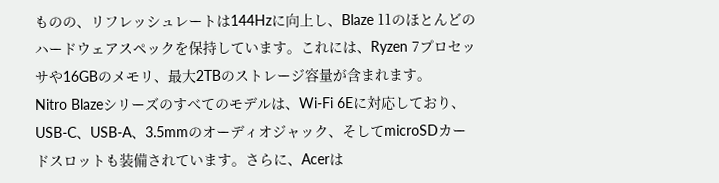ものの、リフレッシュレートは144Hzに向上し、Blaze 11のほとんどのハードウェアスペックを保持しています。これには、Ryzen 7プロセッサや16GBのメモリ、最大2TBのストレージ容量が含まれます。
Nitro Blazeシリーズのすべてのモデルは、Wi-Fi 6Eに対応しており、USB-C、USB-A、3.5mmのオーディオジャック、そしてmicroSDカードスロットも装備されています。さらに、Acerは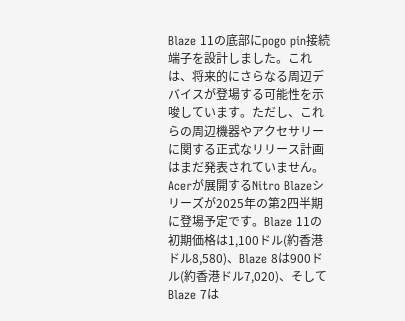Blaze 11の底部にpogo pin接続端子を設計しました。これは、将来的にさらなる周辺デバイスが登場する可能性を示唆しています。ただし、これらの周辺機器やアクセサリーに関する正式なリリース計画はまだ発表されていません。
Acerが展開するNitro Blazeシリーズが2025年の第2四半期に登場予定です。Blaze 11の初期価格は1,100ドル(約香港ドル8,580)、Blaze 8は900ドル(約香港ドル7,020)、そしてBlaze 7は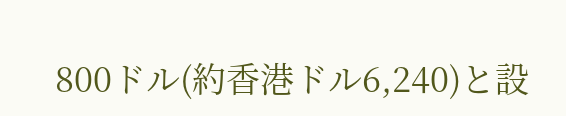800ドル(約香港ドル6,240)と設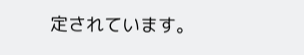定されています。